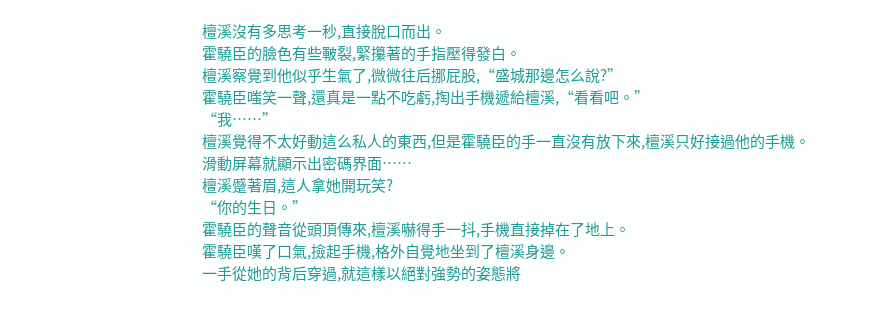檀溪沒有多思考一秒,直接脫口而出。
霍驍臣的臉色有些皸裂,緊攥著的手指壓得發白。
檀溪察覺到他似乎生氣了,微微往后挪屁股,“盛城那邊怎么說?”
霍驍臣嗤笑一聲,還真是一點不吃虧,掏出手機遞給檀溪,“看看吧。”
“我……”
檀溪覺得不太好動這么私人的東西,但是霍驍臣的手一直沒有放下來,檀溪只好接過他的手機。
滑動屏幕就顯示出密碼界面……
檀溪蹙著眉,這人拿她開玩笑?
“你的生日。”
霍驍臣的聲音從頭頂傳來,檀溪嚇得手一抖,手機直接掉在了地上。
霍驍臣嘆了口氣,撿起手機,格外自覺地坐到了檀溪身邊。
一手從她的背后穿過,就這樣以絕對強勢的姿態將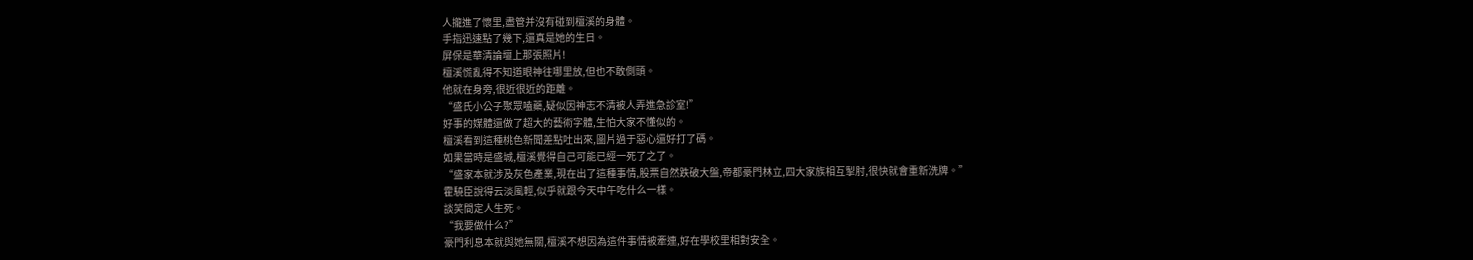人攏進了懷里,盡管并沒有碰到檀溪的身體。
手指迅速點了幾下,還真是她的生日。
屏保是華清論壇上那張照片!
檀溪慌亂得不知道眼神往哪里放,但也不敢側頭。
他就在身旁,很近很近的距離。
“盛氏小公子聚眾嗑藥,疑似因神志不清被人弄進急診室!”
好事的媒體還做了超大的藝術字體,生怕大家不懂似的。
檀溪看到這種桃色新聞差點吐出來,圖片過于惡心還好打了碼。
如果當時是盛城,檀溪覺得自己可能已經一死了之了。
“盛家本就涉及灰色產業,現在出了這種事情,股票自然跌破大盤,帝都豪門林立,四大家族相互掣肘,很快就會重新洗牌。”
霍驍臣說得云淡風輕,似乎就跟今天中午吃什么一樣。
談笑間定人生死。
“我要做什么?”
豪門利息本就與她無關,檀溪不想因為這件事情被牽連,好在學校里相對安全。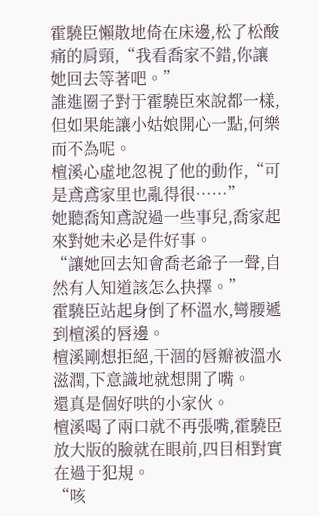霍驍臣懶散地倚在床邊,松了松酸痛的肩頸,“我看喬家不錯,你讓她回去等著吧。”
誰進圈子對于霍驍臣來說都一樣,但如果能讓小姑娘開心一點,何樂而不為呢。
檀溪心虛地忽視了他的動作,“可是鳶鳶家里也亂得很……”
她聽喬知鳶說過一些事兒,喬家起來對她未必是件好事。
“讓她回去知會喬老爺子一聲,自然有人知道該怎么抉擇。”
霍驍臣站起身倒了杯溫水,彎腰遞到檀溪的唇邊。
檀溪剛想拒絕,干涸的唇瓣被溫水滋潤,下意識地就想開了嘴。
還真是個好哄的小家伙。
檀溪喝了兩口就不再張嘴,霍驍臣放大版的臉就在眼前,四目相對實在過于犯規。
“咳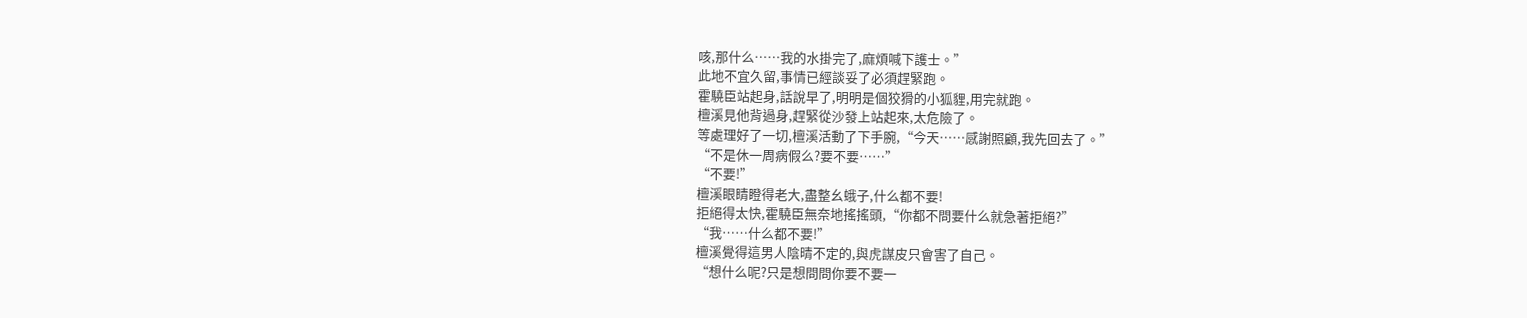咳,那什么……我的水掛完了,麻煩喊下護士。”
此地不宜久留,事情已經談妥了必須趕緊跑。
霍驍臣站起身,話說早了,明明是個狡猾的小狐貍,用完就跑。
檀溪見他背過身,趕緊從沙發上站起來,太危險了。
等處理好了一切,檀溪活動了下手腕,“今天……感謝照顧,我先回去了。”
“不是休一周病假么?要不要……”
“不要!”
檀溪眼睛瞪得老大,盡整幺蛾子,什么都不要!
拒絕得太快,霍驍臣無奈地搖搖頭,“你都不問要什么就急著拒絕?”
“我……什么都不要!”
檀溪覺得這男人陰晴不定的,與虎謀皮只會害了自己。
“想什么呢?只是想問問你要不要一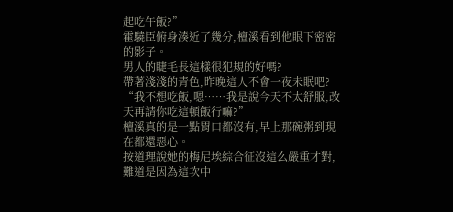起吃午飯?”
霍驍臣俯身湊近了幾分,檀溪看到他眼下密密的影子。
男人的睫毛長這樣很犯規的好嗎?
帶著淺淺的青色,昨晚這人不會一夜未眠吧?
“我不想吃飯,嗯……我是說今天不太舒服,改天再請你吃這頓飯行嘛?”
檀溪真的是一點胃口都沒有,早上那碗粥到現在都還惡心。
按道理說她的梅尼埃綜合征沒這么嚴重才對,難道是因為這次中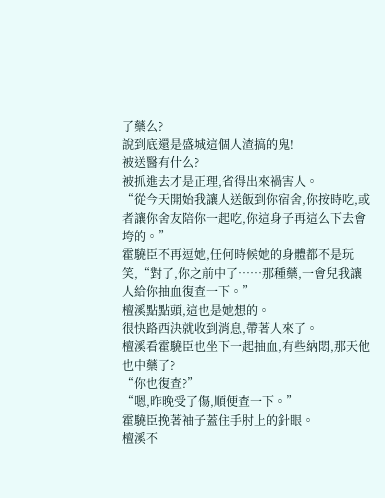了藥么?
說到底還是盛城這個人渣搞的鬼!
被送醫有什么?
被抓進去才是正理,省得出來禍害人。
“從今天開始我讓人送飯到你宿舍,你按時吃,或者讓你舍友陪你一起吃,你這身子再這么下去會垮的。”
霍驍臣不再逗她,任何時候她的身體都不是玩笑,“對了,你之前中了……那種藥,一會兒我讓人給你抽血復查一下。”
檀溪點點頭,這也是她想的。
很快路西決就收到消息,帶著人來了。
檀溪看霍驍臣也坐下一起抽血,有些納悶,那天他也中藥了?
“你也復查?”
“嗯,昨晚受了傷,順便查一下。”
霍驍臣挽著袖子蓋住手肘上的針眼。
檀溪不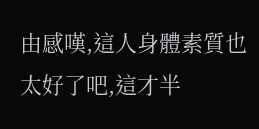由感嘆,這人身體素質也太好了吧,這才半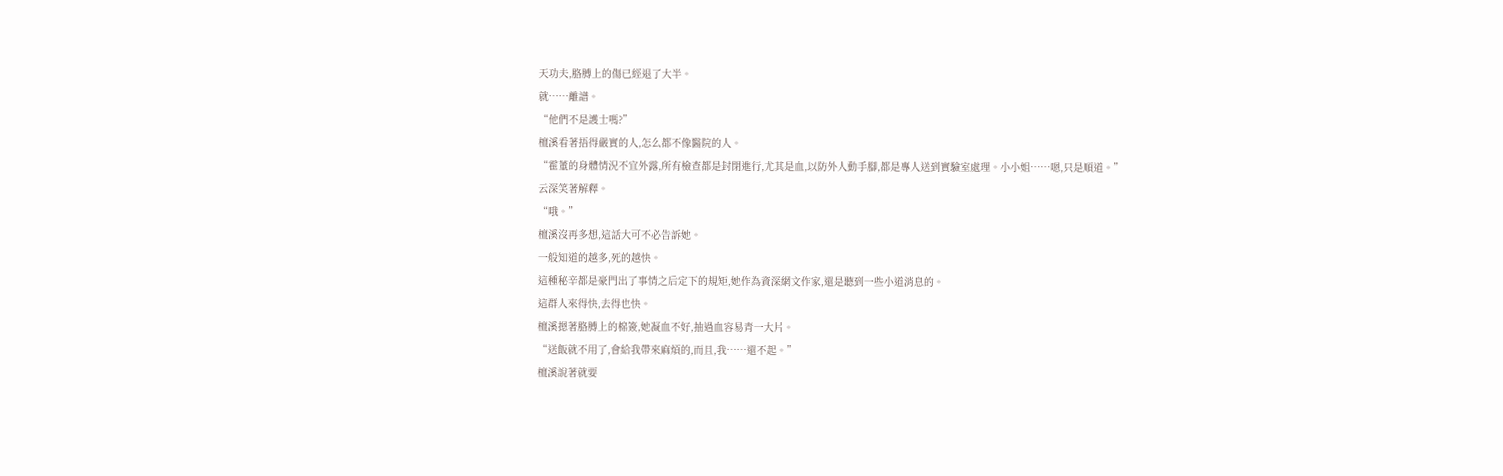天功夫,胳膊上的傷已經退了大半。
就……離譜。
“他們不是護士嗎?”
檀溪看著捂得嚴實的人,怎么都不像醫院的人。
“霍董的身體情況不宜外露,所有檢查都是封閉進行,尤其是血,以防外人動手腳,都是專人送到實驗室處理。小小姐……嗯,只是順道。”
云深笑著解釋。
“哦。”
檀溪沒再多想,這話大可不必告訴她。
一般知道的越多,死的越快。
這種秘辛都是豪門出了事情之后定下的規矩,她作為資深網文作家,還是聽到一些小道消息的。
這群人來得快,去得也快。
檀溪摁著胳膊上的棉簽,她凝血不好,抽過血容易青一大片。
“送飯就不用了,會給我帶來麻煩的,而且,我……還不起。”
檀溪說著就要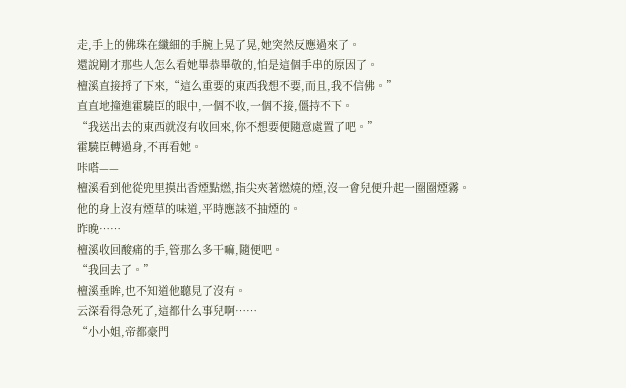走,手上的佛珠在纖細的手腕上晃了晃,她突然反應過來了。
還說剛才那些人怎么看她畢恭畢敬的,怕是這個手串的原因了。
檀溪直接捋了下來,“這么重要的東西我想不要,而且,我不信佛。”
直直地撞進霍驍臣的眼中,一個不收,一個不接,僵持不下。
“我送出去的東西就沒有收回來,你不想要便隨意處置了吧。”
霍驍臣轉過身,不再看她。
咔嗒——
檀溪看到他從兜里摸出香煙點燃,指尖夾著燃燒的煙,沒一會兒便升起一圈圈煙霧。
他的身上沒有煙草的味道,平時應該不抽煙的。
昨晚……
檀溪收回酸痛的手,管那么多干嘛,隨便吧。
“我回去了。”
檀溪垂眸,也不知道他聽見了沒有。
云深看得急死了,這都什么事兒啊……
“小小姐,帝都豪門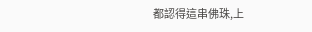都認得這串佛珠,上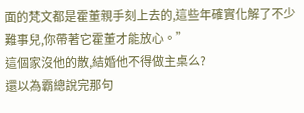面的梵文都是霍董親手刻上去的,這些年確實化解了不少難事兒,你帶著它霍董才能放心。”
這個家沒他的散,結婚他不得做主桌么?
還以為霸總說完那句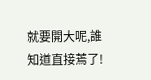就要開大呢,誰知道直接蔫了!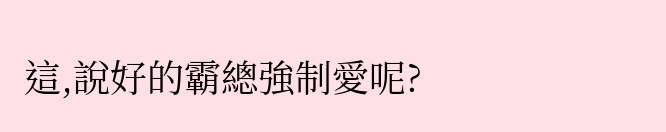這,說好的霸總強制愛呢?